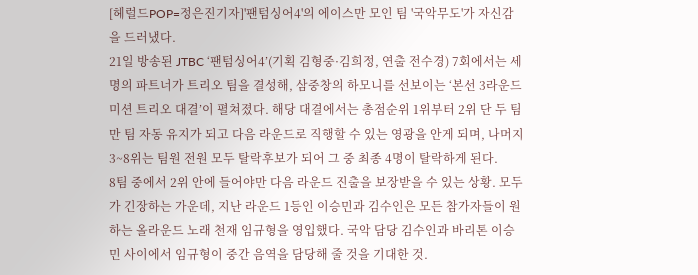[헤럴드POP=정은진기자]'팬텀싱어4'의 에이스만 모인 팀 '국악무도'가 자신감을 드러냈다.
21일 방송된 JTBC ‘팬텀싱어4’(기획 김형중·김희정, 연출 전수경) 7회에서는 세 명의 파트너가 트리오 팀을 결성해, 삼중창의 하모니를 선보이는 ‘본선 3라운드 미션 트리오 대결’이 펼쳐졌다. 해당 대결에서는 총점순위 1위부터 2위 단 두 팀만 팀 자동 유지가 되고 다음 라운드로 직행할 수 있는 영광을 안게 되며, 나머지 3~8위는 팀원 전원 모두 탈락후보가 되어 그 중 최종 4명이 탈락하게 된다.
8팀 중에서 2위 안에 들어야만 다음 라운드 진출을 보장받을 수 있는 상황. 모두가 긴장하는 가운데, 지난 라운드 1등인 이승민과 김수인은 모든 참가자들이 원하는 올라운드 노래 천재 임규형을 영입했다. 국악 담당 김수인과 바리톤 이승민 사이에서 임규형이 중간 음역을 담당해 줄 것을 기대한 것.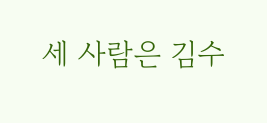세 사람은 김수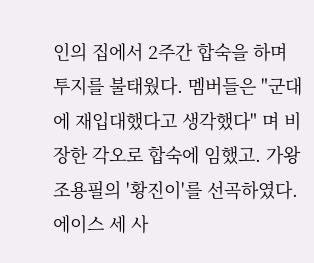인의 집에서 2주간 합숙을 하며 투지를 불태웠다. 멤버들은 "군대에 재입대했다고 생각했다" 며 비장한 각오로 합숙에 임했고. 가왕 조용필의 '황진이'를 선곡하였다.
에이스 세 사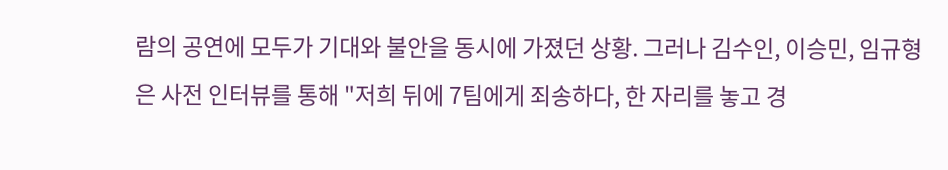람의 공연에 모두가 기대와 불안을 동시에 가졌던 상황. 그러나 김수인, 이승민, 임규형은 사전 인터뷰를 통해 "저희 뒤에 7팀에게 죄송하다, 한 자리를 놓고 경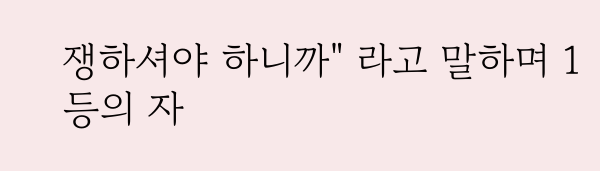쟁하셔야 하니까" 라고 말하며 1등의 자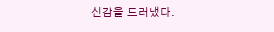신감을 드러냈다.